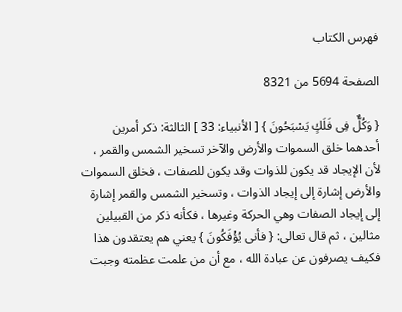فهرس الكتاب

الصفحة 5694 من 8321

{ وَكُلٌّ فِى فَلَكٍ يَسْبَحُونَ } [ الأنبياء: 33 ] الثالثة: ذكر أمرين أحدهما خلق السموات والأرض والآخر تسخير الشمس والقمر ، لأن الإيجاد قد يكون للذوات وقد يكون للصفات ، فخلق السموات والأرض إشارة إلى إيجاد الذوات ، وتسخير الشمس والقمر إشارة إلى إيجاد الصفات وهي الحركة وغيرها ، فكأنه ذكر من القبيلين مثالين ، ثم قال تعالى: { فأنى يُؤْفَكُونَ } يعني هم يعتقدون هذا فكيف يصرفون عن عبادة الله ، مع أن من علمت عظمته وجبت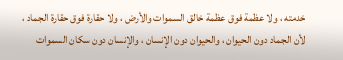خدمته ، ولا عظمة فوق عظمة خالق السموات والأرض ، ولا حقارة فوق حقارة الجماد ، لأن الجماد دون الحيوان ، والحيوان دون الإنسان ، والإنسان دون سكان السموات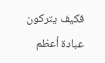فكيف يتركون عبادة أعظم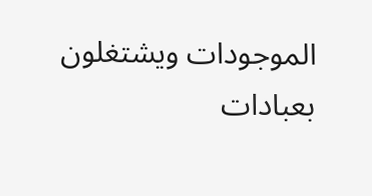الموجودات ويشتغلون بعبادات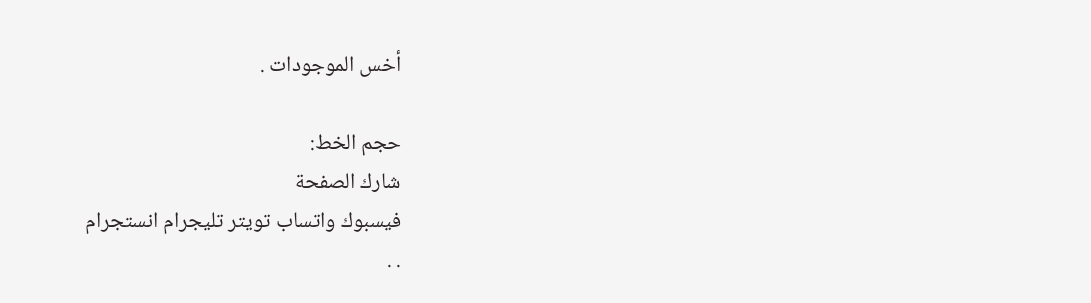أخس الموجودات .

حجم الخط:
شارك الصفحة
فيسبوك واتساب تويتر تليجرام انستجرام
. .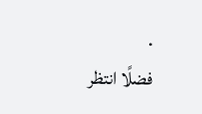.
فضلًا انتظر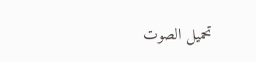تحميل الصوت